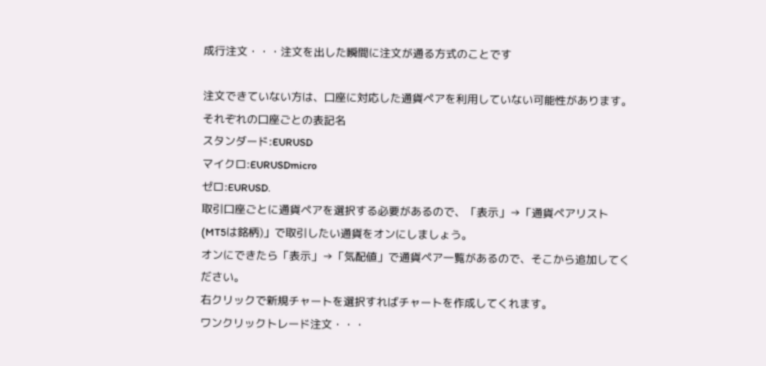成行注文・・・注文を出した瞬間に注文が通る方式のことです

注文できていない方は、口座に対応した通貨ペアを利用していない可能性があります。それぞれの口座ごとの表記名
スタンダード:EURUSD
マイクロ:EURUSDmicro
ゼロ:EURUSD.
取引口座ごとに通貨ペアを選択する必要があるので、「表示」→「通貨ペアリスト(MT5は銘柄)」で取引したい通貨をオンにしましょう。
オンにできたら「表示」→「気配値」で通貨ペア一覧があるので、そこから追加してください。
右クリックで新規チャートを選択すればチャートを作成してくれます。
ワンクリックトレード注文・・・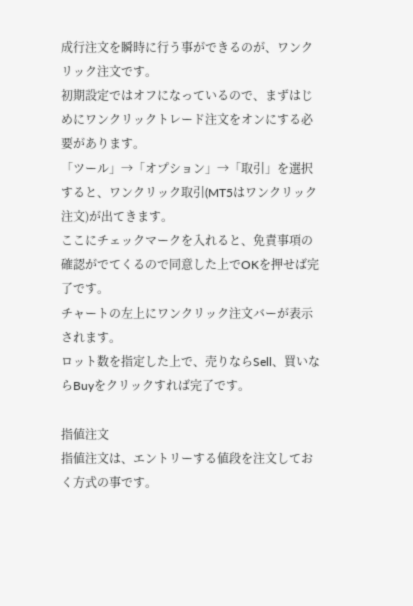成行注文を瞬時に行う事ができるのが、ワンクリック注文です。
初期設定ではオフになっているので、まずはじめにワンクリックトレード注文をオンにする必要があります。
「ツール」→「オプション」→「取引」を選択すると、ワンクリック取引(MT5はワンクリック注文)が出てきます。
ここにチェックマークを入れると、免責事項の確認がでてくるので同意した上でOKを押せば完了です。
チャートの左上にワンクリック注文バーが表示されます。
ロット数を指定した上で、売りならSell、買いならBuyをクリックすれば完了です。

指値注文
指値注文は、エントリーする値段を注文しておく方式の事です。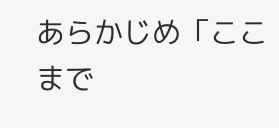あらかじめ「ここまで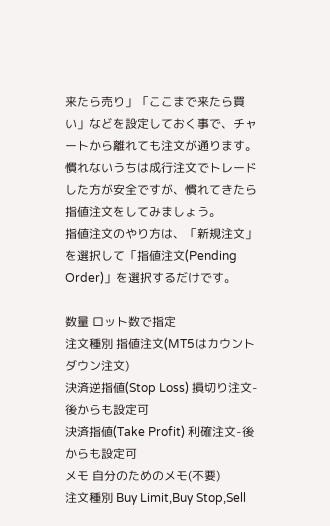来たら売り」「ここまで来たら買い」などを設定しておく事で、チャートから離れても注文が通ります。
慣れないうちは成行注文でトレードした方が安全ですが、慣れてきたら指値注文をしてみましょう。
指値注文のやり方は、「新規注文」を選択して「指値注文(Pending Order)」を選択するだけです。

数量 ロット数で指定
注文種別 指値注文(MT5はカウントダウン注文)
決済逆指値(Stop Loss) 損切り注文-後からも設定可
決済指値(Take Profit) 利確注文-後からも設定可
メモ 自分のためのメモ(不要)
注文種別 Buy Limit,Buy Stop,Sell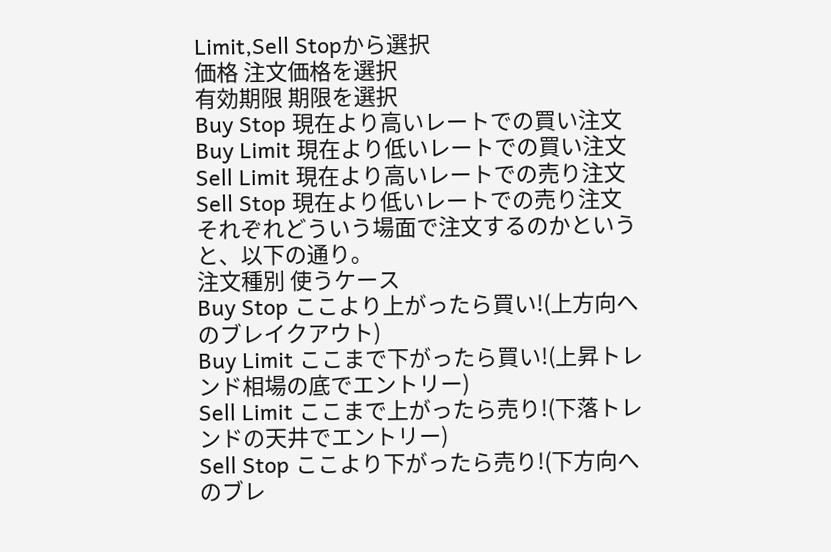Limit,Sell Stopから選択
価格 注文価格を選択
有効期限 期限を選択
Buy Stop 現在より高いレートでの買い注文
Buy Limit 現在より低いレートでの買い注文
Sell Limit 現在より高いレートでの売り注文
Sell Stop 現在より低いレートでの売り注文
それぞれどういう場面で注文するのかというと、以下の通り。
注文種別 使うケース
Buy Stop ここより上がったら買い!(上方向へのブレイクアウト)
Buy Limit ここまで下がったら買い!(上昇トレンド相場の底でエントリー)
Sell Limit ここまで上がったら売り!(下落トレンドの天井でエントリー)
Sell Stop ここより下がったら売り!(下方向へのブレ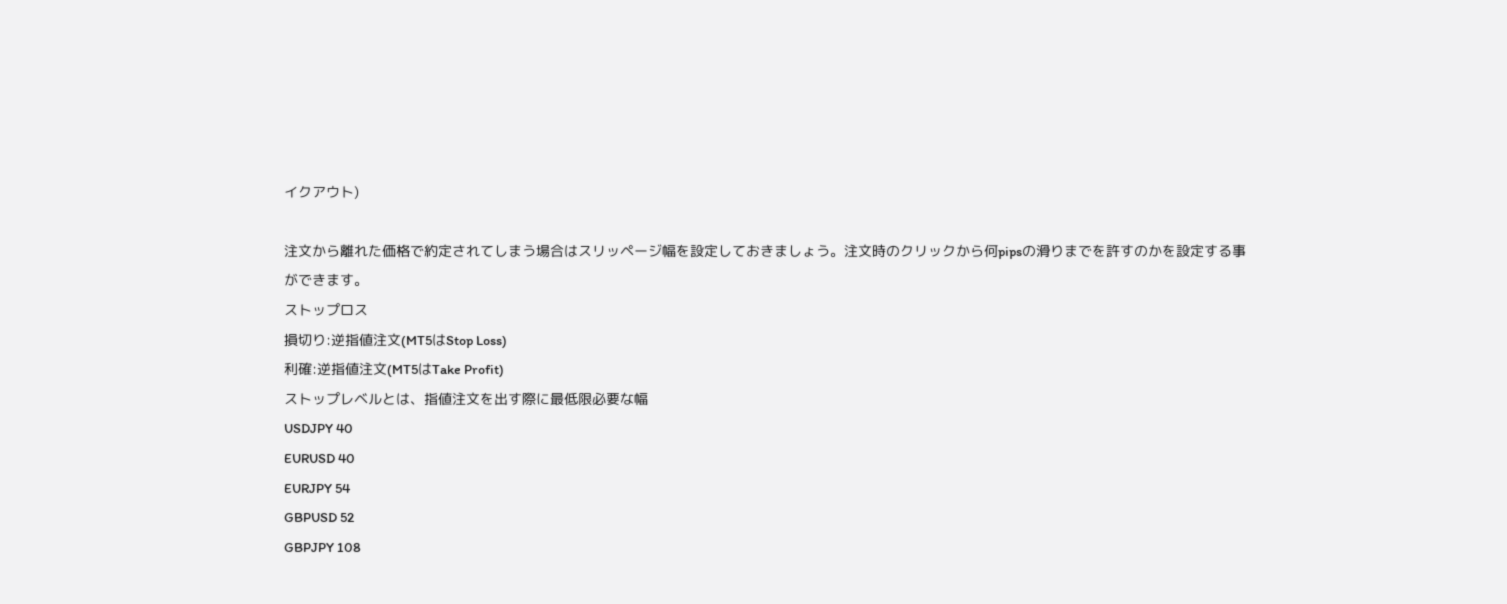イクアウト)

注文から離れた価格で約定されてしまう場合はスリッページ幅を設定しておきましょう。注文時のクリックから何pipsの滑りまでを許すのかを設定する事ができます。
ストップロス
損切り:逆指値注文(MT5はStop Loss)
利確:逆指値注文(MT5はTake Profit)
ストップレベルとは、指値注文を出す際に最低限必要な幅
USDJPY 40
EURUSD 40
EURJPY 54
GBPUSD 52
GBPJPY 108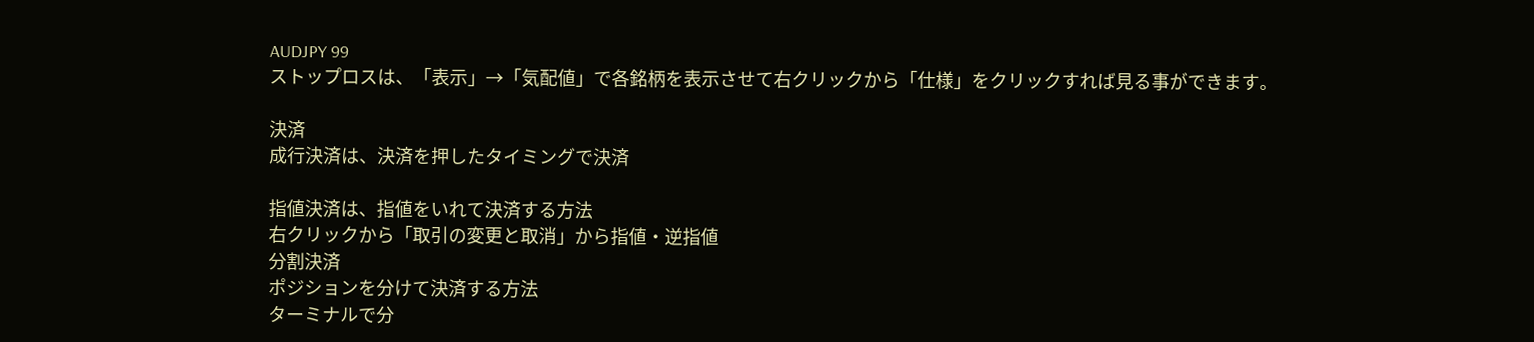AUDJPY 99
ストップロスは、「表示」→「気配値」で各銘柄を表示させて右クリックから「仕様」をクリックすれば見る事ができます。

決済
成行決済は、決済を押したタイミングで決済

指値決済は、指値をいれて決済する方法
右クリックから「取引の変更と取消」から指値・逆指値
分割決済
ポジションを分けて決済する方法
ターミナルで分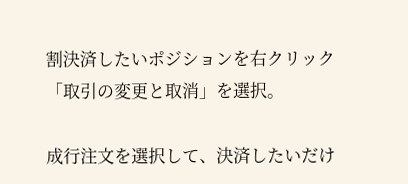割決済したいポジションを右クリック「取引の変更と取消」を選択。

成行注文を選択して、決済したいだけ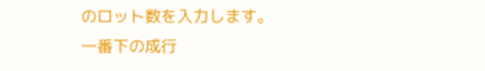のロット数を入力します。
一番下の成行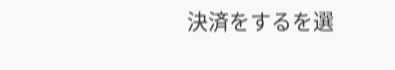決済をするを選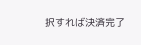択すれば決済完了